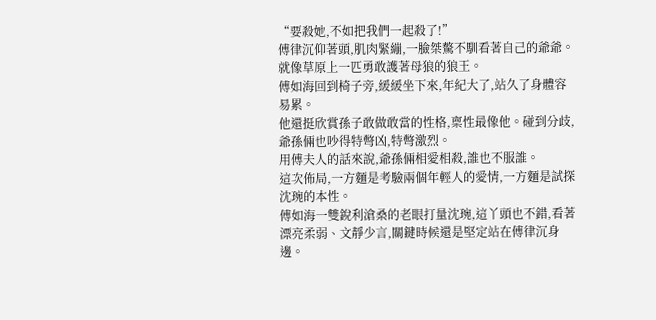“要殺她,不如把我們一起殺了!”
傅律沉仰著頭,肌肉緊繃,一臉桀驁不馴看著自己的爺爺。
就像草原上一匹勇敢護著母狼的狼王。
傅如海回到椅子旁,緩緩坐下來,年紀大了,站久了身體容易累。
他還挺欣賞孫子敢做敢當的性格,稟性最像他。碰到分歧,爺孫倆也吵得特彆凶,特彆激烈。
用傅夫人的話來說,爺孫倆相愛相殺,誰也不服誰。
這次佈局,一方麵是考驗兩個年輕人的愛情,一方麵是試探沈琬的本性。
傅如海一雙銳利滄桑的老眼打量沈琬,這丫頭也不錯,看著漂亮柔弱、文靜少言,關鍵時候還是堅定站在傅律沉身邊。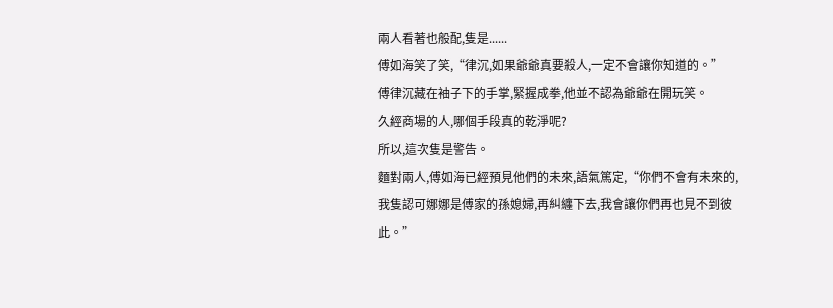兩人看著也般配,隻是......
傅如海笑了笑,“律沉,如果爺爺真要殺人,一定不會讓你知道的。”
傅律沉藏在袖子下的手掌,緊握成拳,他並不認為爺爺在開玩笑。
久經商場的人,哪個手段真的乾淨呢?
所以,這次隻是警告。
麵對兩人,傅如海已經預見他們的未來,語氣篤定,“你們不會有未來的,我隻認可娜娜是傅家的孫媳婦,再糾纏下去,我會讓你們再也見不到彼此。”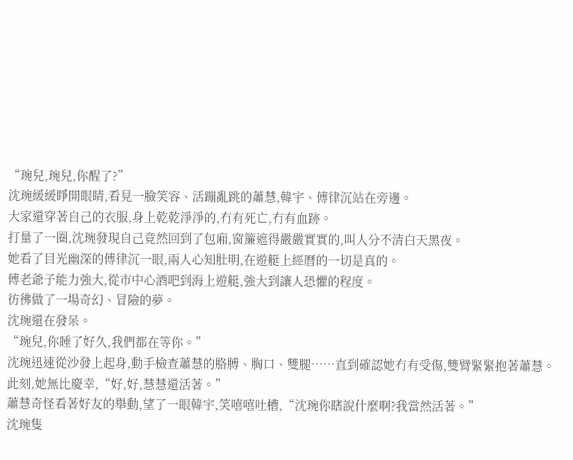“琬兒,琬兒,你醒了?”
沈琬緩緩睜開眼睛,看見一臉笑容、活蹦亂跳的蕭慧,韓宇、傅律沉站在旁邊。
大家還穿著自己的衣服,身上乾乾淨淨的,冇有死亡,冇有血跡。
打量了一圈,沈琬發現自己竟然回到了包廂,窗簾遮得嚴嚴實實的,叫人分不清白天黑夜。
她看了目光幽深的傅律沉一眼,兩人心知肚明,在遊艇上經曆的一切是真的。
傅老爺子能力強大,從市中心酒吧到海上遊艇,強大到讓人恐懼的程度。
彷彿做了一場奇幻、冒險的夢。
沈琬還在發呆。
“琬兒,你睡了好久,我們都在等你。”
沈琬迅速從沙發上起身,動手檢查蕭慧的胳膊、胸口、雙腿……直到確認她冇有受傷,雙臂緊緊抱著蕭慧。
此刻,她無比慶幸,“好,好,慧慧還活著。”
蕭慧奇怪看著好友的舉動,望了一眼韓宇,笑嘻嘻吐槽,“沈琬你瞎說什麼啊?我當然活著。”
沈琬隻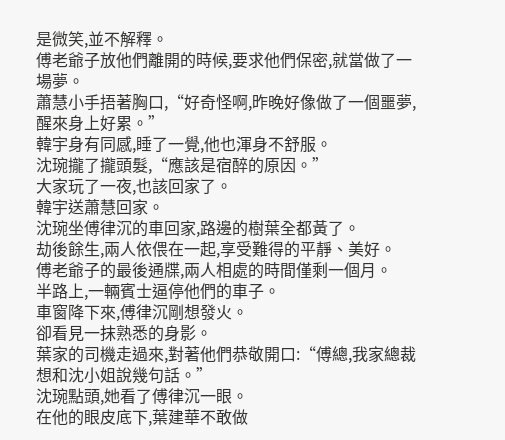是微笑,並不解釋。
傅老爺子放他們離開的時候,要求他們保密,就當做了一場夢。
蕭慧小手捂著胸口,“好奇怪啊,昨晚好像做了一個噩夢,醒來身上好累。”
韓宇身有同感,睡了一覺,他也渾身不舒服。
沈琬攏了攏頭髮,“應該是宿醉的原因。”
大家玩了一夜,也該回家了。
韓宇送蕭慧回家。
沈琬坐傅律沉的車回家,路邊的樹葉全都黃了。
劫後餘生,兩人依偎在一起,享受難得的平靜、美好。
傅老爺子的最後通牒,兩人相處的時間僅剩一個月。
半路上,一輛賓士逼停他們的車子。
車窗降下來,傅律沉剛想發火。
卻看見一抹熟悉的身影。
葉家的司機走過來,對著他們恭敬開口:“傅總,我家總裁想和沈小姐說幾句話。”
沈琬點頭,她看了傅律沉一眼。
在他的眼皮底下,葉建華不敢做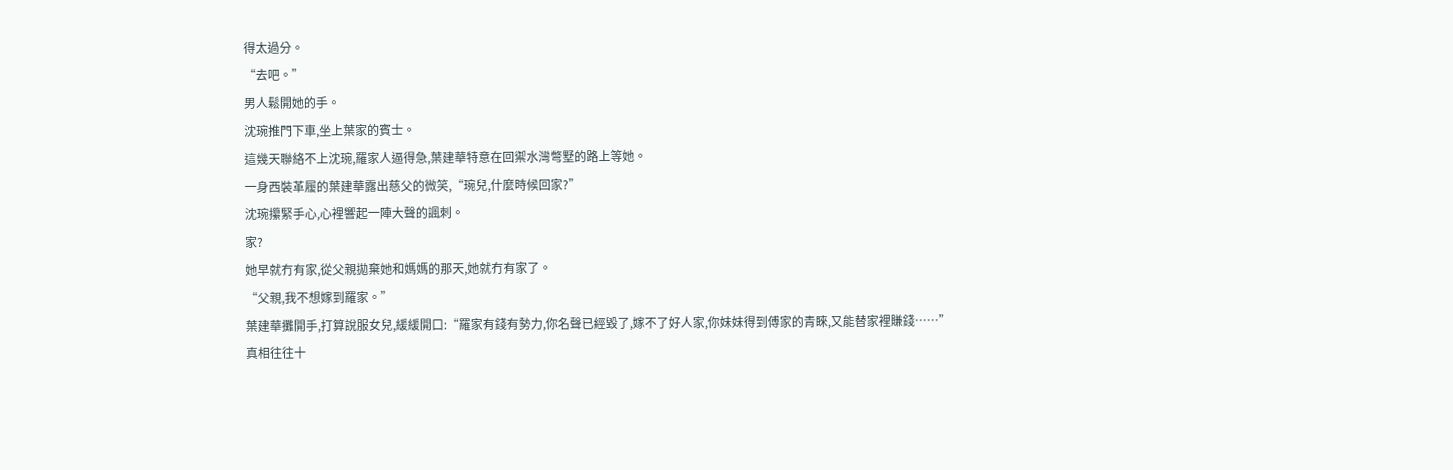得太過分。
“去吧。”
男人鬆開她的手。
沈琬推門下車,坐上葉家的賓士。
這幾天聯絡不上沈琬,羅家人逼得急,葉建華特意在回禦水灣彆墅的路上等她。
一身西裝革履的葉建華露出慈父的微笑,“琬兒,什麼時候回家?”
沈琬攥緊手心,心裡響起一陣大聲的諷刺。
家?
她早就冇有家,從父親拋棄她和媽媽的那天,她就冇有家了。
“父親,我不想嫁到羅家。”
葉建華攤開手,打算說服女兒,緩緩開口:“羅家有錢有勢力,你名聲已經毀了,嫁不了好人家,你妹妹得到傅家的青睞,又能替家裡賺錢……”
真相往往十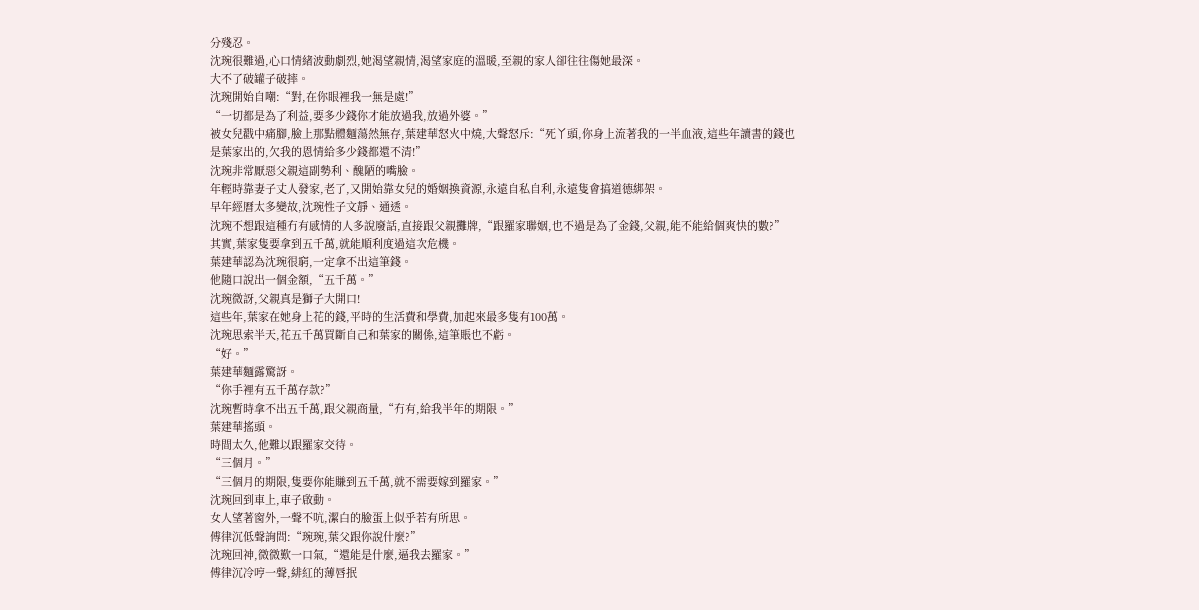分殘忍。
沈琬很難過,心口情緒波動劇烈,她渴望親情,渴望家庭的溫暖,至親的家人卻往往傷她最深。
大不了破罐子破摔。
沈琬開始自嘲:“對,在你眼裡我一無是處!”
“一切都是為了利益,要多少錢你才能放過我,放過外婆。”
被女兒戳中痛腳,臉上那點體麵蕩然無存,葉建華怒火中燒,大聲怒斥:“死丫頭,你身上流著我的一半血液,這些年讀書的錢也是葉家出的,欠我的恩情給多少錢都還不清!”
沈琬非常厭惡父親這副勢利、醜陋的嘴臉。
年輕時靠妻子丈人發家,老了,又開始靠女兒的婚姻換資源,永遠自私自利,永遠隻會搞道德綁架。
早年經曆太多變故,沈琬性子文靜、通透。
沈琬不想跟這種冇有感情的人多說廢話,直接跟父親攤牌,“跟羅家聯姻,也不過是為了金錢,父親,能不能給個爽快的數?”
其實,葉家隻要拿到五千萬,就能順利度過這次危機。
葉建華認為沈琬很窮,一定拿不出這筆錢。
他隨口說出一個金額,“五千萬。”
沈琬微訝,父親真是獅子大開口!
這些年,葉家在她身上花的錢,平時的生活費和學費,加起來最多隻有100萬。
沈琬思索半天,花五千萬買斷自己和葉家的關係,這筆賬也不虧。
“好。”
葉建華麵露驚訝。
“你手裡有五千萬存款?”
沈琬暫時拿不出五千萬,跟父親商量,“冇有,給我半年的期限。”
葉建華搖頭。
時間太久,他難以跟羅家交待。
“三個月。”
“三個月的期限,隻要你能賺到五千萬,就不需要嫁到羅家。”
沈琬回到車上,車子啟動。
女人望著窗外,一聲不吭,潔白的臉蛋上似乎若有所思。
傅律沉低聲詢問:“琬琬,葉父跟你說什麼?”
沈琬回神,微微歎一口氣,“還能是什麼,逼我去羅家。”
傅律沉冷哼一聲,緋紅的薄唇抿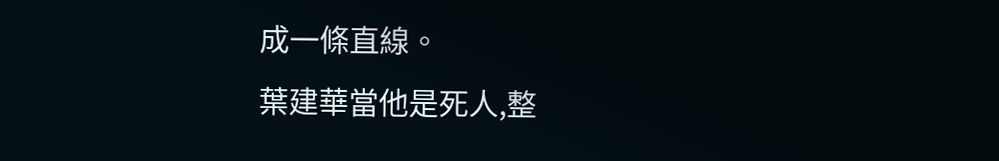成一條直線。
葉建華當他是死人,整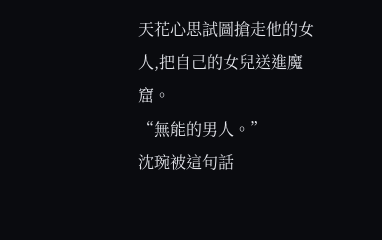天花心思試圖搶走他的女人,把自己的女兒送進魔窟。
“無能的男人。”
沈琬被這句話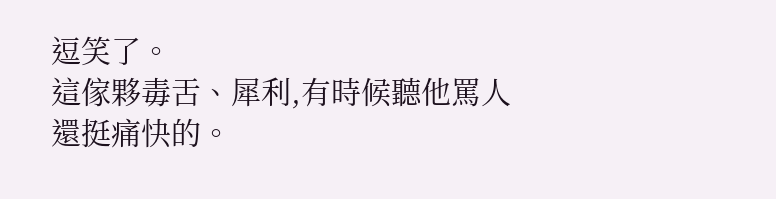逗笑了。
這傢夥毒舌、犀利,有時候聽他罵人還挺痛快的。